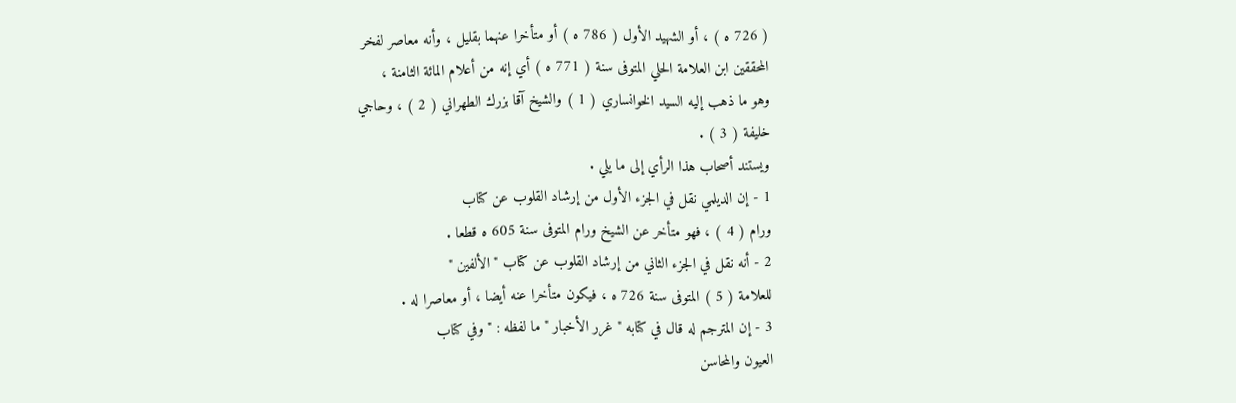( 726 ه ) ، أو الشهيد الأول ( 786 ه ) أو متأخرا عنهما بقليل ، وأنه معاصر لفخر
المحققين ابن العلامة الحلي المتوفى سنة ( 771 ه ) أي إنه من أعلام المائة الثامنة ،
وهو ما ذهب إليه السيد الخوانساري ( 1 ) والشيخ آقا بزرك الطهراني ( 2 ) ، وحاجي
خليفة ( 3 ) .
ويستند أصحاب هذا الرأي إلى ما يلي .
1 - إن الديلمي نقل في الجزء الأول من إرشاد القلوب عن كتاب
ورام ( 4 ) ، فهو متأخر عن الشيخ ورام المتوفى سنة 605 ه قطعا .
2 - أنه نقل في الجزء الثاني من إرشاد القلوب عن كتاب " الألفين "
للعلامة ( 5 ) المتوفى سنة 726 ه ، فيكون متأخرا عنه أيضا ، أو معاصرا له .
3 - إن المترجم له قال في كتابه " غرر الأخبار " ما لفظه : " وفي كتاب
العيون والمحاسن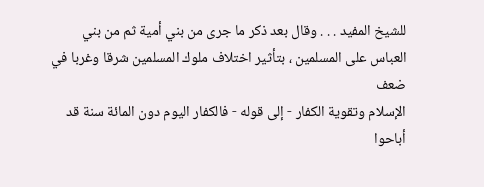للشيخ المفيد . . . وقال بعد ذكر ما جرى من بني أمية ثم من بني
العباس على المسلمين ، بتأثير اختلاف ملوك المسلمين شرقا وغربا في ضعف
الإسلام وتقوية الكفار - إلى قوله - فالكفار اليوم دون المائة سنة قد أباحوا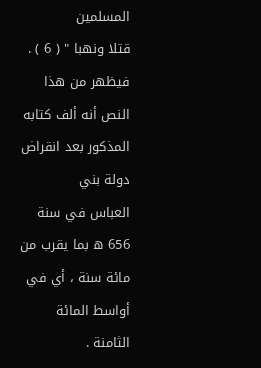المسلمين
قتلا ونهبا " ( 6 ) .
فيظهر من هذا النص أنه ألف كتابه المذكور بعد انقراض دولة بني
العباس في سنة 656 ه بما يقرب من مائة سنة ، أي في أواسط المائة الثامنة .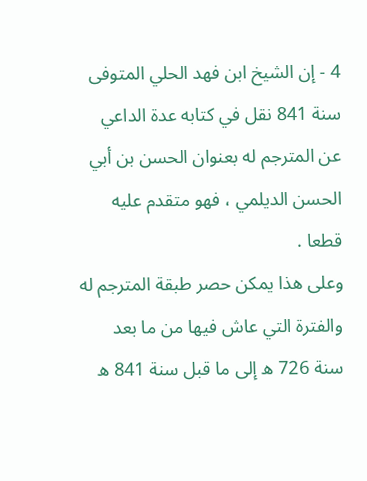4 - إن الشيخ ابن فهد الحلي المتوفى سنة 841 نقل في كتابه عدة الداعي
عن المترجم له بعنوان الحسن بن أبي الحسن الديلمي ، فهو متقدم عليه قطعا .
وعلى هذا يمكن حصر طبقة المترجم له والفترة التي عاش فيها من ما بعد
سنة 726 ه إلى ما قبل سنة 841 ه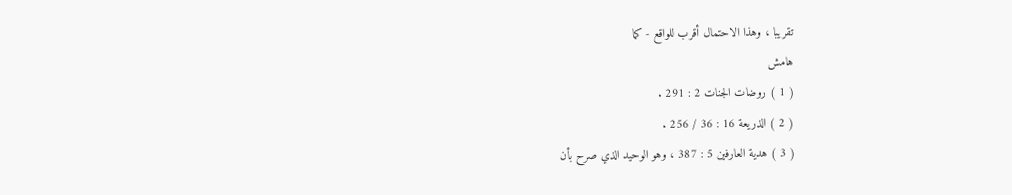تقريبا ، وهذا الاحتمال أقرب للواقع - كما
هامش
( 1 ) روضات الجنات 2 : 291 .
( 2 ) الذريعة 16 : 36 / 256 .
( 3 ) هدية العارفين 5 : 387 ، وهو الوحيد الذي صرح بأن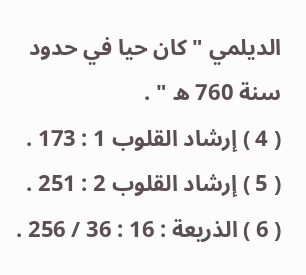الديلمي " كان حيا في حدود سنة 760 ه " .
( 4 ) إرشاد القلوب 1 : 173 .
( 5 ) إرشاد القلوب 2 : 251 .
( 6 ) الذريعة : 16 : 36 / 256 .